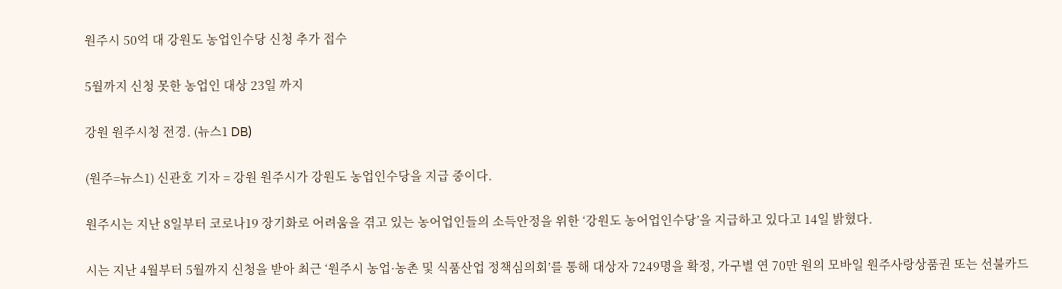원주시 50억 대 강원도 농업인수당 신청 추가 접수

5월까지 신청 못한 농업인 대상 23일 까지

강원 원주시청 전경. (뉴스1 DB)

(원주=뉴스1) 신관호 기자 = 강원 원주시가 강원도 농업인수당을 지급 중이다.

원주시는 지난 8일부터 코로나19 장기화로 어려움을 겪고 있는 농어업인들의 소득안정을 위한 ‘강원도 농어업인수당’을 지급하고 있다고 14일 밝혔다.

시는 지난 4월부터 5월까지 신청을 받아 최근 ‘원주시 농업·농촌 및 식품산업 정책심의회’를 통해 대상자 7249명을 확정, 가구별 연 70만 원의 모바일 원주사랑상품권 또는 선불카드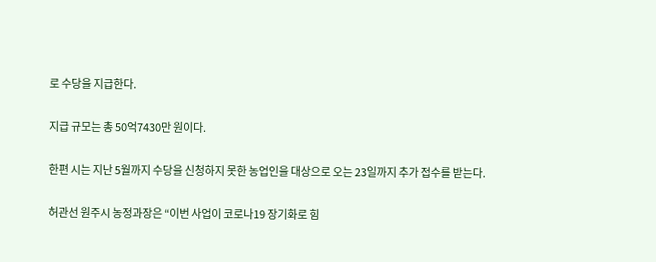로 수당을 지급한다.

지급 규모는 총 50억7430만 원이다.

한편 시는 지난 5월까지 수당을 신청하지 못한 농업인을 대상으로 오는 23일까지 추가 접수를 받는다.

허관선 원주시 농정과장은 “이번 사업이 코로나19 장기화로 힘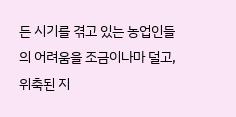든 시기를 겪고 있는 농업인들의 어려움을 조금이나마 덜고, 위축된 지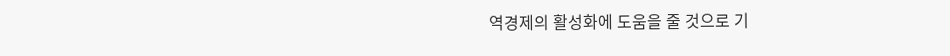역경제의 활성화에 도움을 줄 것으로 기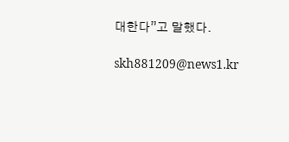대한다”고 말했다.

skh881209@news1.kr